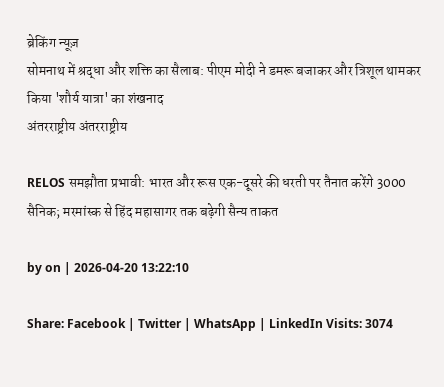ब्रेकिंग न्यूज़
सोमनाथ में श्रद्धा और शक्ति का सैलाब: पीएम मोदी ने डमरू बजाकर और त्रिशूल थामकर किया 'शौर्य यात्रा' का शंखनाद
अंतरराष्ट्रीय अंतरराष्ट्रीय

RELOS समझौता प्रभावी: भारत और रूस एक-दूसरे की धरती पर तैनात करेंगे 3000 सैनिक; मरमांस्क से हिंद महासागर तक बढ़ेगी सैन्य ताकत

by on | 2026-04-20 13:22:10

Share: Facebook | Twitter | WhatsApp | LinkedIn Visits: 3074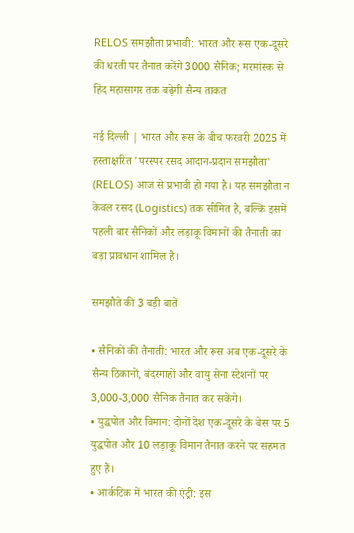RELOS समझौता प्रभावी: भारत और रूस एक-दूसरे की धरती पर तैनात करेंगे 3000 सैनिक; मरमांस्क से हिंद महासागर तक बढ़ेगी सैन्य ताकत

नई दिल्ली | भारत और रूस के बीच फरवरी 2025 में हस्ताक्षरित 'परस्पर रसद आदान-प्रदान समझौता' (RELOS) आज से प्रभावी हो गया है। यह समझौता न केवल रसद (Logistics) तक सीमित है, बल्कि इसमें पहली बार सैनिकों और लड़ाकू विमानों की तैनाती का बड़ा प्रावधान शामिल है।

समझौते की 3 बड़ी बातें

• सैनिकों की तैनाती: भारत और रूस अब एक-दूसरे के सैन्य ठिकानों, बंदरगाहों और वायु सेना स्टेशनों पर 3,000-3,000 सैनिक तैनात कर सकेंगे।
• युद्धपोत और विमान: दोनों देश एक-दूसरे के बेस पर 5 युद्धपोत और 10 लड़ाकू विमान तैनात करने पर सहमत हुए हैं।
• आर्कटिक में भारत की एंट्री: इस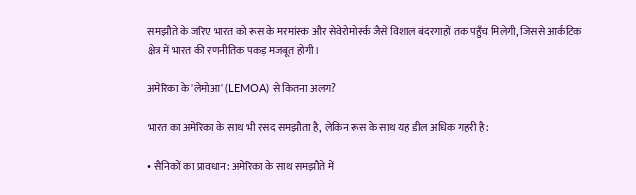समझौते के जरिए भारत को रूस के मरमांस्क और सेवेरोमोर्स्क जैसे विशाल बंदरगाहों तक पहुँच मिलेगी, जिससे आर्कटिक क्षेत्र में भारत की रणनीतिक पकड़ मजबूत होगी।

अमेरिका के 'लेमोआ' (LEMOA) से कितना अलग?

भारत का अमेरिका के साथ भी रसद समझौता है, लेकिन रूस के साथ यह डील अधिक गहरी है:

• सैनिकों का प्रावधान: अमेरिका के साथ समझौते में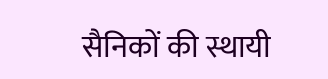सैनिकों की स्थायी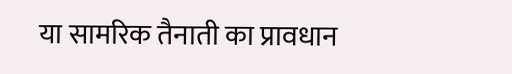या सामरिक तैनाती का प्रावधान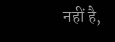नहीं है,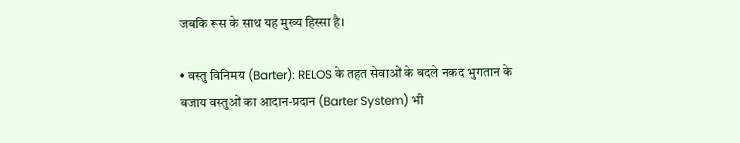जबकि रूस के साथ यह मुख्य हिस्सा है।

• वस्तु विनिमय (Barter): RELOS के तहत सेवाओं के बदले नकद भुगतान के बजाय वस्तुओं का आदान-प्रदान (Barter System) भी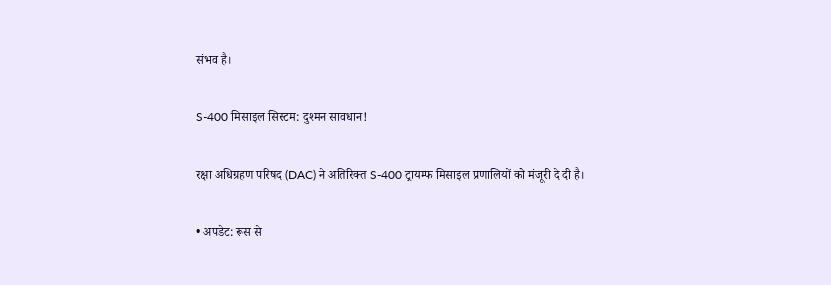संभव है।

S-400 मिसाइल सिस्टम: दुश्मन सावधान!

रक्षा अधिग्रहण परिषद (DAC) ने अतिरिक्त S-400 ट्रायम्फ मिसाइल प्रणालियों को मंजूरी दे दी है।

• अपडेट: रूस से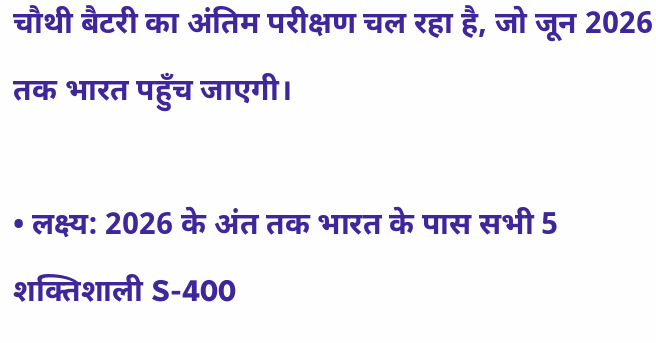चौथी बैटरी का अंतिम परीक्षण चल रहा है, जो जून 2026 तक भारत पहुँच जाएगी।

• लक्ष्य: 2026 के अंत तक भारत के पास सभी 5 शक्तिशाली S-400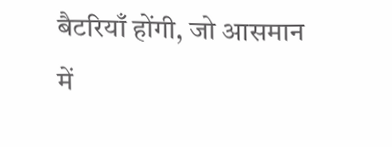बैटरियाँ होंगी, जो आसमान में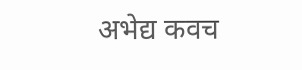अभेद्य कवच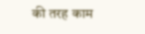की तरह काम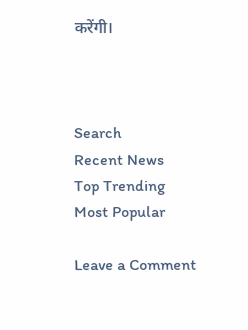करेंगी।



Search
Recent News
Top Trending
Most Popular

Leave a Comment